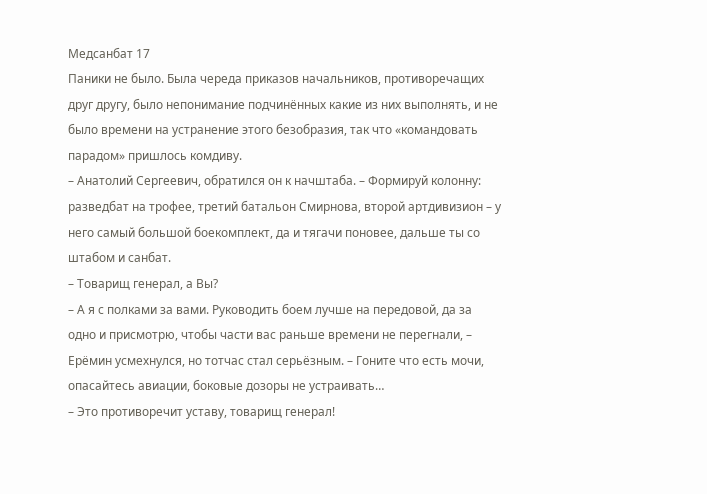Медсанбат 17
Паники не было. Была череда приказов начальников, противоречащих друг другу, было непонимание подчинённых какие из них выполнять, и не было времени на устранение этого безобразия, так что «командовать парадом» пришлось комдиву.
– Анатолий Сергеевич, обратился он к начштаба. – Формируй колонну: разведбат на трофее, третий батальон Смирнова, второй артдивизион – у него самый большой боекомплект, да и тягачи поновее, дальше ты со штабом и санбат.
– Товарищ генерал, а Вы?
– А я с полками за вами. Руководить боем лучше на передовой, да за одно и присмотрю, чтобы части вас раньше времени не перегнали, – Ерёмин усмехнулся, но тотчас стал серьёзным. – Гоните что есть мочи, опасайтесь авиации, боковые дозоры не устраивать…
– Это противоречит уставу, товарищ генерал!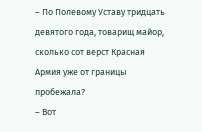– По Полевому Уставу тридцать девятого года, товарищ майор, сколько сот верст Красная Армия уже от границы пробежала?
– Вот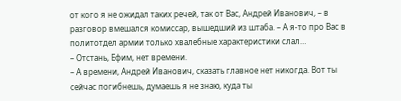от кого я не ожидал таких речей, так от Вас, Андрей Иванович, – в разговор вмешался комиссар, вышедший из штаба. – А я-то про Вас в политотдел армии только хвалебные характеристики слал…
– Отстань, Ефим, нет времени.
– А времени, Андрей Иванович, сказать главное нет никогда. Вот ты сейчас погибнешь, думаешь я не знаю, куда ты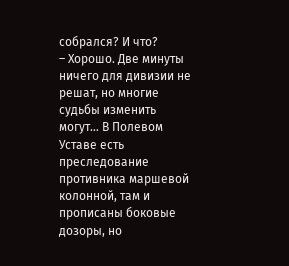собрался? И что?
– Хорошо. Две минуты ничего для дивизии не решат, но многие судьбы изменить могут… В Полевом Уставе есть преследование противника маршевой колонной, там и прописаны боковые дозоры, но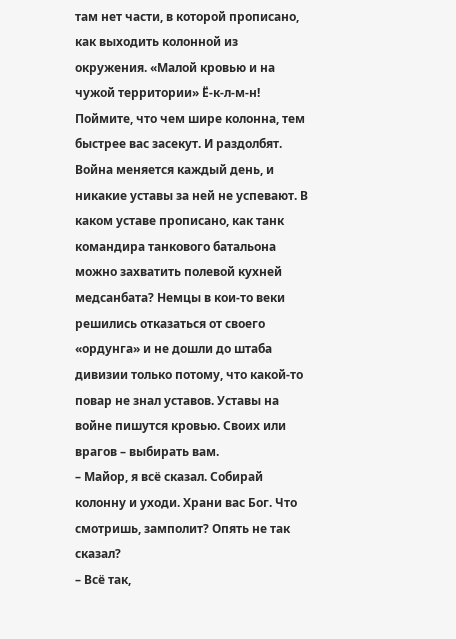там нет части, в которой прописано, как выходить колонной из окружения. «Малой кровью и на чужой территории» Ё-к-л-м-н! Поймите, что чем шире колонна, тем быстрее вас засекут. И раздолбят. Война меняется каждый день, и никакие уставы за ней не успевают. В каком уставе прописано, как танк командира танкового батальона можно захватить полевой кухней медсанбата? Немцы в кои-то веки решились отказаться от своего «ордунга» и не дошли до штаба дивизии только потому, что какой-то повар не знал уставов. Уставы на войне пишутся кровью. Своих или врагов – выбирать вам.
– Майор, я всё сказал. Собирай колонну и уходи. Храни вас Бог. Что смотришь, замполит? Опять не так сказал?
– Всё так,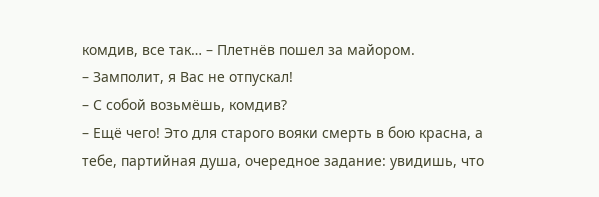комдив, все так… – Плетнёв пошел за майором.
– Замполит, я Вас не отпускал!
– С собой возьмёшь, комдив?
– Ещё чего! Это для старого вояки смерть в бою красна, а тебе, партийная душа, очередное задание: увидишь, что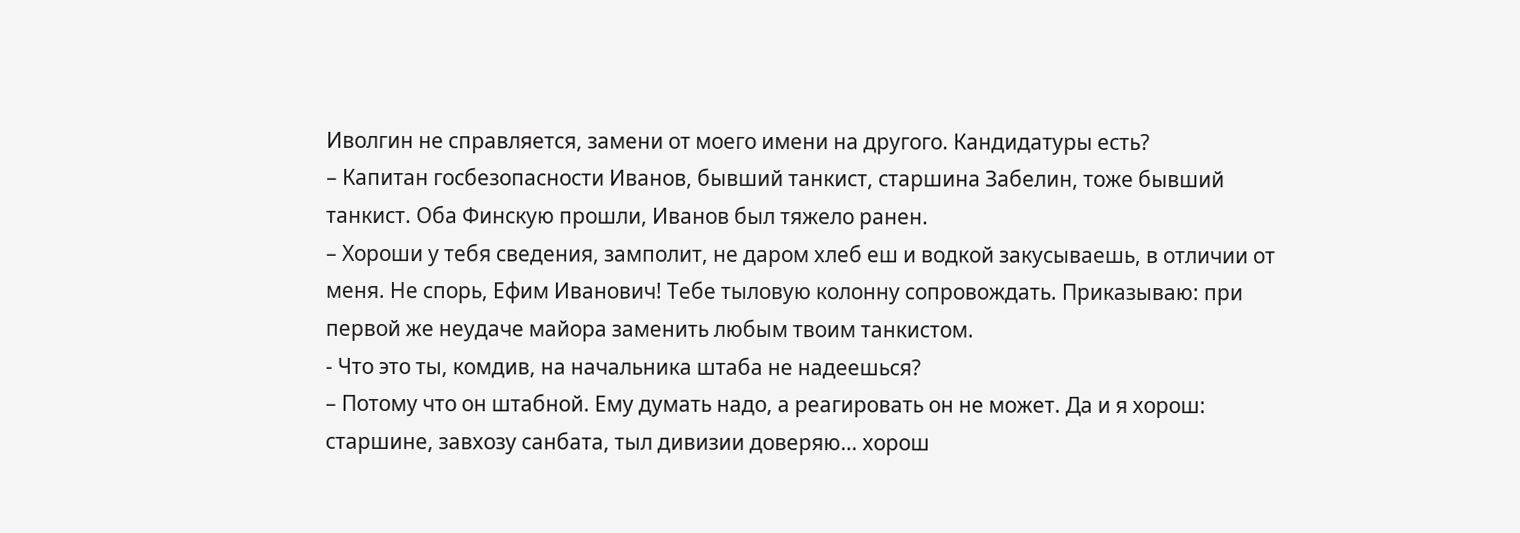Иволгин не справляется, замени от моего имени на другого. Кандидатуры есть?
– Капитан госбезопасности Иванов, бывший танкист, старшина Забелин, тоже бывший танкист. Оба Финскую прошли, Иванов был тяжело ранен.
– Хороши у тебя сведения, замполит, не даром хлеб еш и водкой закусываешь, в отличии от меня. Не спорь, Ефим Иванович! Тебе тыловую колонну сопровождать. Приказываю: при первой же неудаче майора заменить любым твоим танкистом.
- Что это ты, комдив, на начальника штаба не надеешься?
– Потому что он штабной. Ему думать надо, а реагировать он не может. Да и я хорош: старшине, завхозу санбата, тыл дивизии доверяю… хорош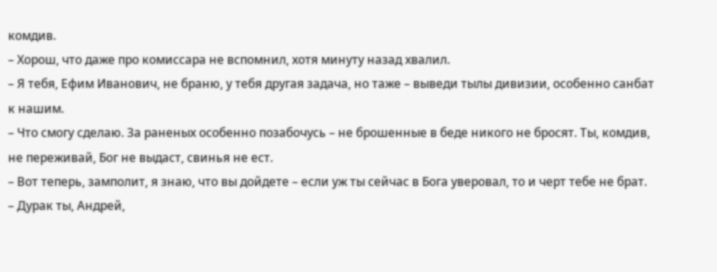комдив.
– Хорош, что даже про комиссара не вспомнил, хотя минуту назад хвалил.
– Я тебя, Ефим Иванович, не браню, у тебя другая задача, но таже – выведи тылы дивизии, особенно санбат к нашим.
– Что смогу сделаю. За раненых особенно позабочусь – не брошенные в беде никого не бросят. Ты, комдив, не переживай, Бог не выдаст, свинья не ест.
– Вот теперь, замполит, я знаю, что вы дойдете – если уж ты сейчас в Бога уверовал, то и черт тебе не брат.
– Дурак ты, Андрей,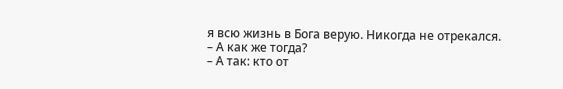я всю жизнь в Бога верую. Никогда не отрекался.
– А как же тогда?
– А так: кто от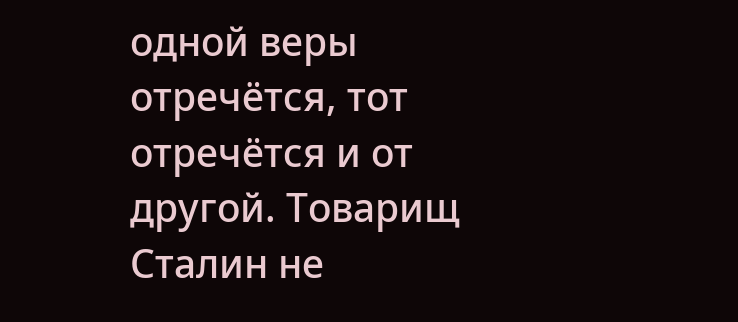одной веры отречётся, тот отречётся и от другой. Товарищ Сталин не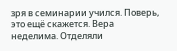зря в семинарии учился. Поверь, это ещё скажется. Вера неделима. Отделяли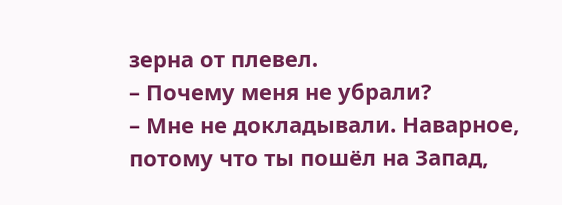зерна от плевел.
– Почему меня не убрали?
– Мне не докладывали. Наварное, потому что ты пошёл на Запад,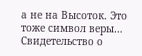а не на Высоток. Это тоже символ веры…
Свидетельство о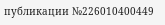публикации №226010400449